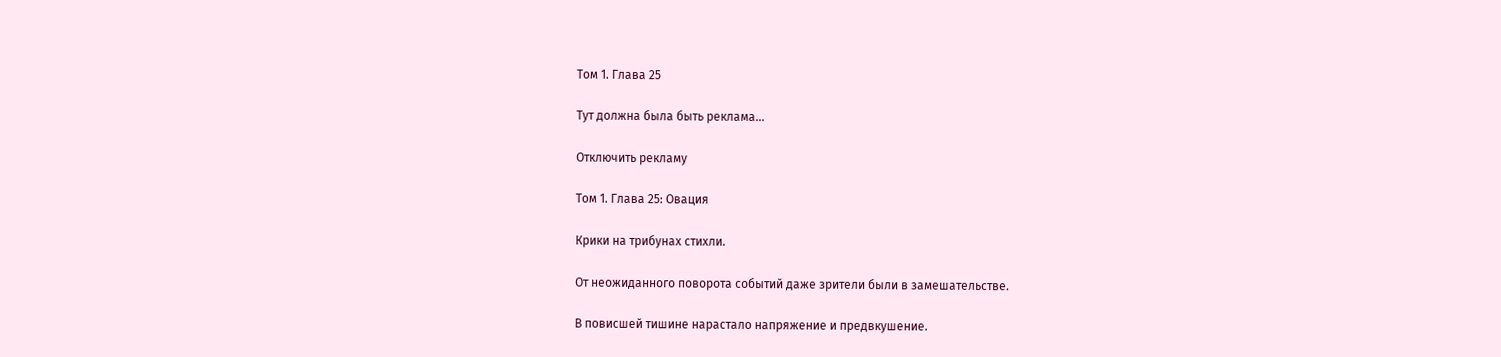Том 1. Глава 25

Тут должна была быть реклама...

Отключить рекламу

Том 1. Глава 25: Овация

Крики на трибунах стихли.

От неожиданного поворота событий даже зрители были в замешательстве.

В повисшей тишине нарастало напряжение и предвкушение.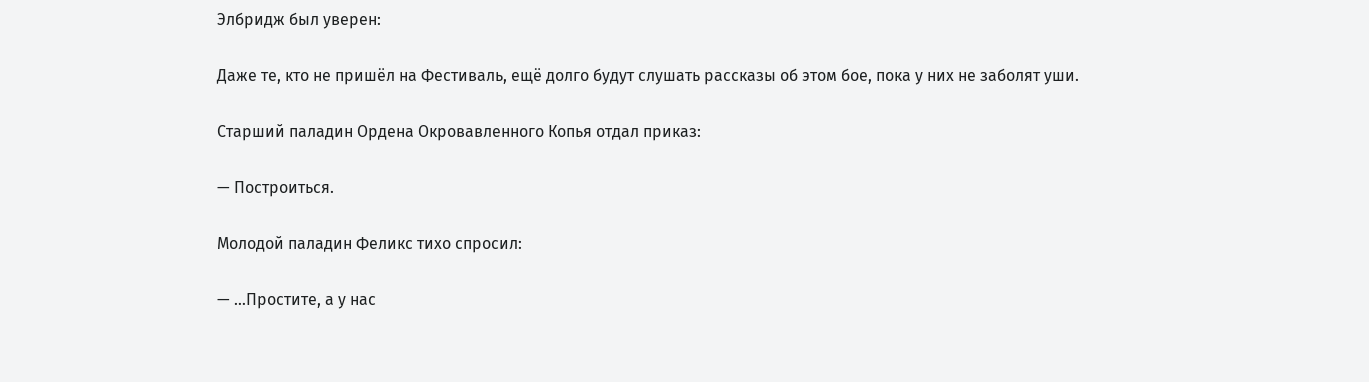Элбридж был уверен:

Даже те, кто не пришёл на Фестиваль, ещё долго будут слушать рассказы об этом бое, пока у них не заболят уши.

Старший паладин Ордена Окровавленного Копья отдал приказ:

— Построиться.

Молодой паладин Феликс тихо спросил:

— …Простите, а у нас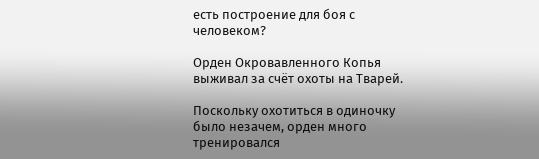есть построение для боя с человеком?

Орден Окровавленного Копья выживал за счёт охоты на Тварей.

Поскольку охотиться в одиночку было незачем, орден много тренировался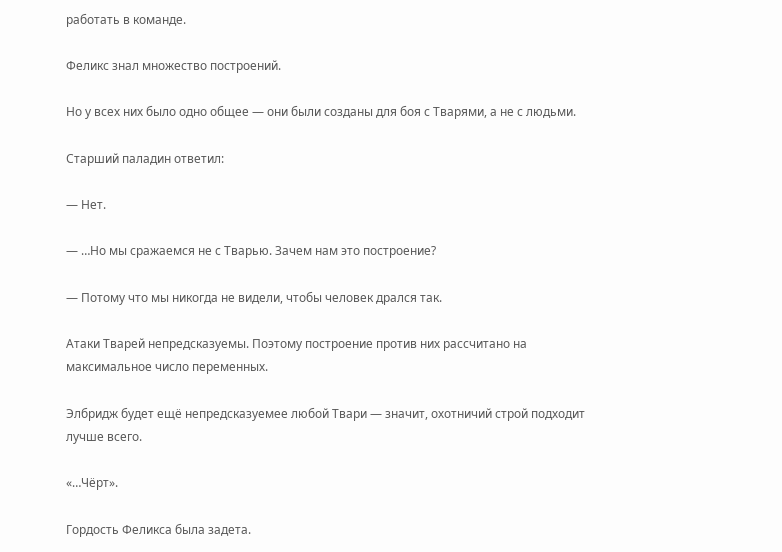работать в команде.

Феликс знал множество построений.

Но у всех них было одно общее — они были созданы для боя с Тварями, а не с людьми.

Старший паладин ответил:

— Нет.

— …Но мы сражаемся не с Тварью. Зачем нам это построение?

— Потому что мы никогда не видели, чтобы человек дрался так.

Атаки Тварей непредсказуемы. Поэтому построение против них рассчитано на максимальное число переменных.

Элбридж будет ещё непредсказуемее любой Твари — значит, охотничий строй подходит лучше всего.

«…Чёрт».

Гордость Феликса была задета.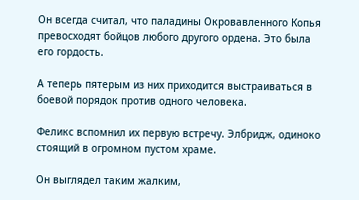Он всегда считал, что паладины Окровавленного Копья превосходят бойцов любого другого ордена. Это была его гордость.

А теперь пятерым из них приходится выстраиваться в боевой порядок против одного человека.

Феликс вспомнил их первую встречу. Элбридж, одиноко стоящий в огромном пустом храме.

Он выглядел таким жалким,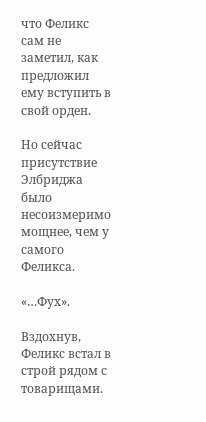что Феликс сам не заметил, как предложил ему вступить в свой орден.

Но сейчас присутствие Элбриджа было несоизмеримо мощнее, чем у самого Феликса.

«…Фух».

Вздохнув, Феликс встал в строй рядом с товарищами.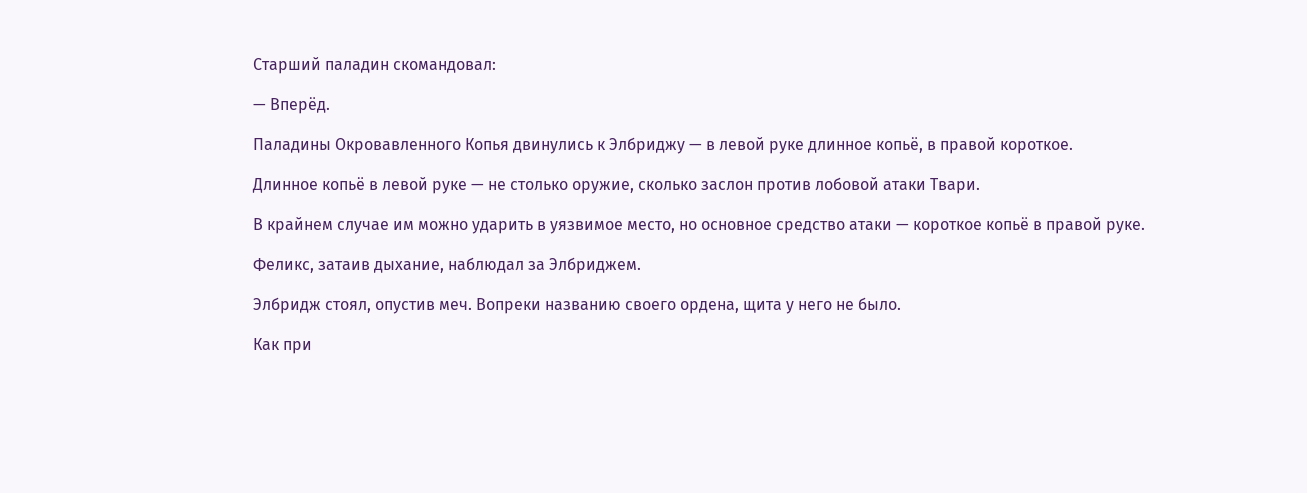Старший паладин скомандовал:

— Вперёд.

Паладины Окровавленного Копья двинулись к Элбриджу — в левой руке длинное копьё, в правой короткое.

Длинное копьё в левой руке — не столько оружие, сколько заслон против лобовой атаки Твари.

В крайнем случае им можно ударить в уязвимое место, но основное средство атаки — короткое копьё в правой руке.

Феликс, затаив дыхание, наблюдал за Элбриджем.

Элбридж стоял, опустив меч. Вопреки названию своего ордена, щита у него не было.

Как при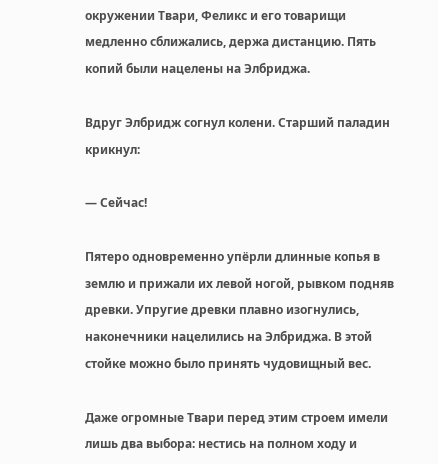окружении Твари, Феликс и его товарищи медленно сближались, держа дистанцию. Пять копий были нацелены на Элбриджа.

Вдруг Элбридж согнул колени. Старший паладин крикнул:

— Сейчас!

Пятеро одновременно упёрли длинные копья в землю и прижали их левой ногой, рывком подняв древки. Упругие древки плавно изогнулись, наконечники нацелились на Элбриджа. В этой стойке можно было принять чудовищный вес.

Даже огромные Твари перед этим строем имели лишь два выбора: нестись на полном ходу и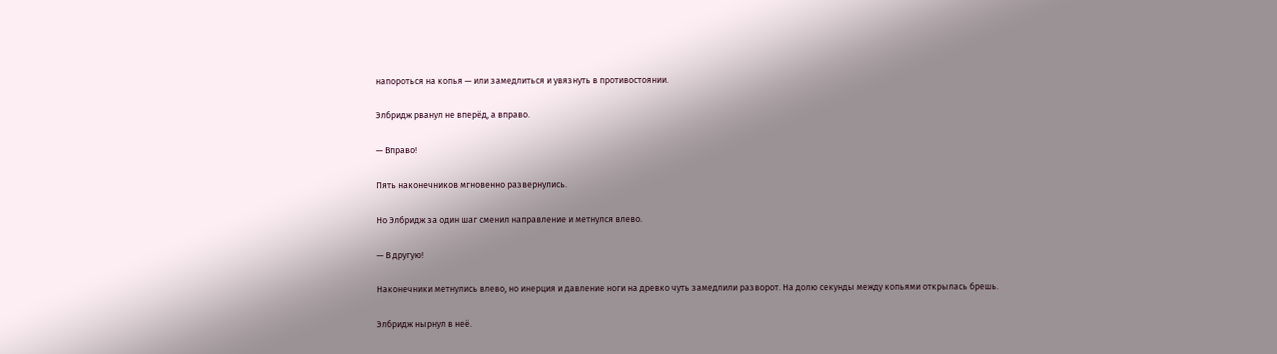напороться на копья — или замедлиться и увязнуть в противостоянии.

Элбридж рванул не вперёд, а вправо.

— Вправо!

Пять наконечников мгновенно развернулись.

Но Элбридж за один шаг сменил направление и метнулся влево.

— В другую!

Наконечники метнулись влево, но инерция и давление ноги на древко чуть замедлили разворот. На долю секунды между копьями открылась брешь.

Элбридж нырнул в неё.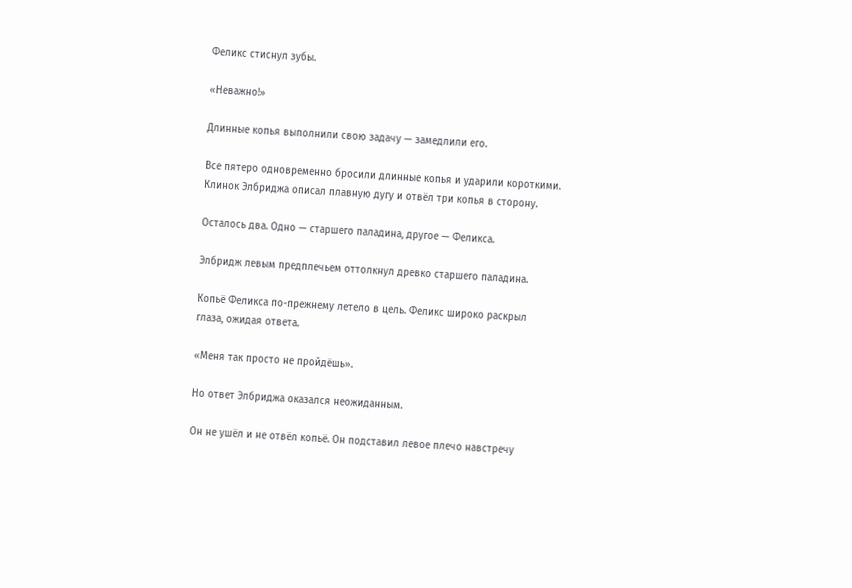Феликс стиснул зубы.

«Неважно!»

Длинные копья выполнили свою задачу — замедлили его.

Все пятеро одновременно бросили длинные копья и ударили короткими. Клинок Элбриджа описал плавную дугу и отвёл три копья в сторону.

Осталось два. Одно — старшего паладина, другое — Феликса.

Элбридж левым предплечьем оттолкнул древко старшего паладина.

Копьё Феликса по-прежнему летело в цель. Феликс широко раскрыл глаза, ожидая ответа.

«Меня так просто не пройдёшь».

Но ответ Элбриджа оказался неожиданным.

Он не ушёл и не отвёл копьё. Он подставил левое плечо навстречу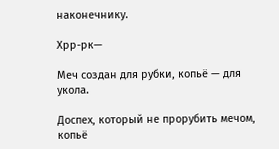наконечнику.

Хрр-рк—

Меч создан для рубки, копьё — для укола.

Доспех, который не прорубить мечом, копьё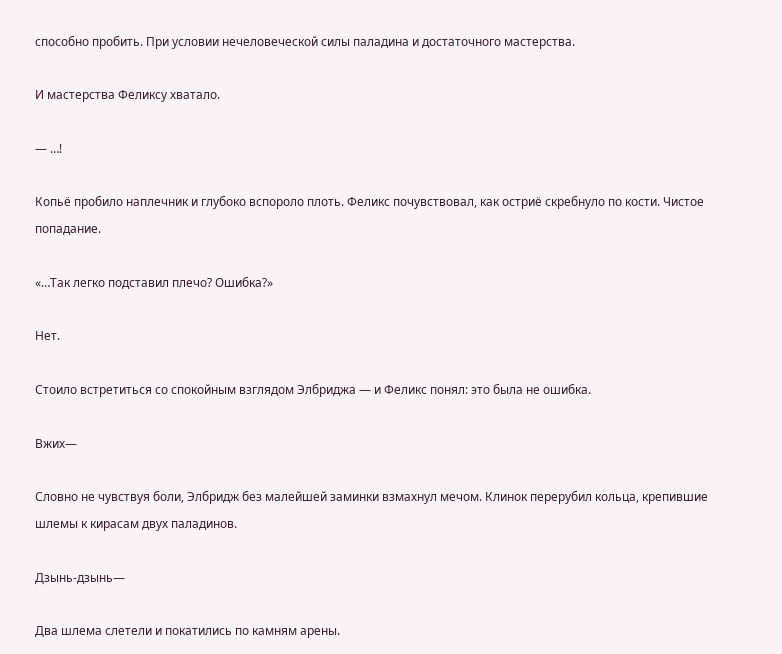способно пробить. При условии нечеловеческой силы паладина и достаточного мастерства.

И мастерства Феликсу хватало.

— …!

Копьё пробило наплечник и глубоко вспороло плоть. Феликс почувствовал, как остриё скребнуло по кости. Чистое попадание.

«…Так легко подставил плечо? Ошибка?»

Нет.

Стоило встретиться со спокойным взглядом Элбриджа — и Феликс понял: это была не ошибка.

Вжих—

Словно не чувствуя боли, Элбридж без малейшей заминки взмахнул мечом. Клинок перерубил кольца, крепившие шлемы к кирасам двух паладинов.

Дзынь-дзынь—

Два шлема слетели и покатились по камням арены.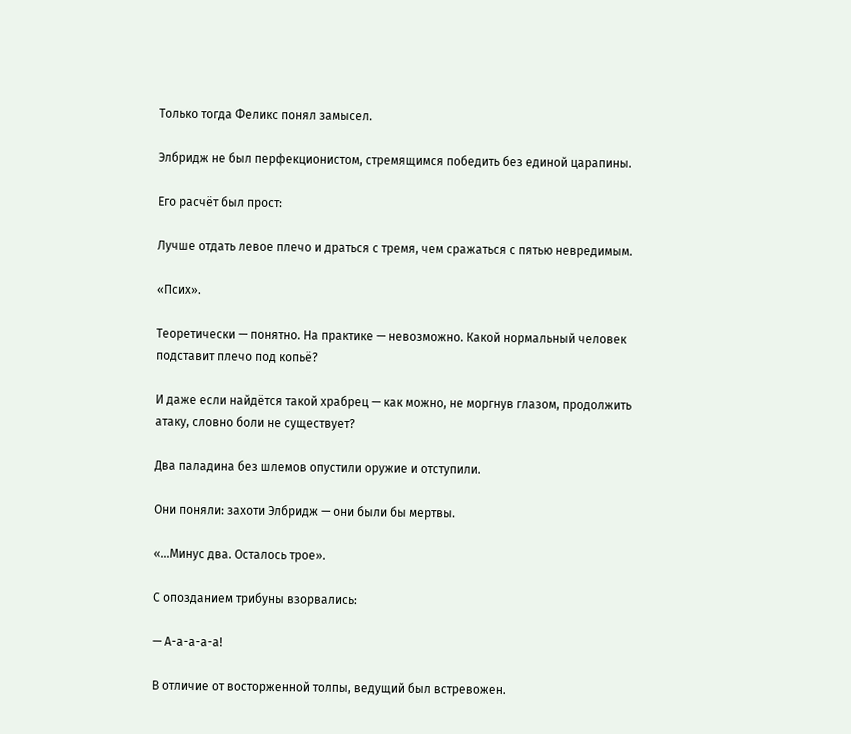Только тогда Феликс понял замысел.

Элбридж не был перфекционистом, стремящимся победить без единой царапины.

Его расчёт был прост:

Лучше отдать левое плечо и драться с тремя, чем сражаться с пятью невредимым.

«Псих».

Теоретически — понятно. На практике — невозможно. Какой нормальный человек подставит плечо под копьё?

И даже если найдётся такой храбрец — как можно, не моргнув глазом, продолжить атаку, словно боли не существует?

Два паладина без шлемов опустили оружие и отступили.

Они поняли: захоти Элбридж — они были бы мертвы.

«…Минус два. Осталось трое».

С опозданием трибуны взорвались:

— А-а-а-а-а!

В отличие от восторженной толпы, ведущий был встревожен.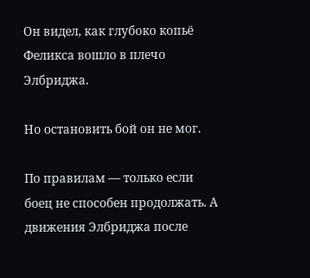Он видел, как глубоко копьё Феликса вошло в плечо Элбриджа.

Но остановить бой он не мог.

По правилам — только если боец не способен продолжать. А движения Элбриджа после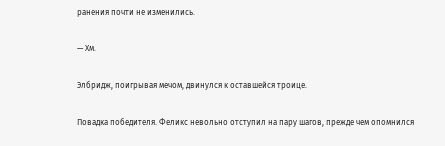ранения почти не изменились.

— Хм.

Элбридж, поигрывая мечом, двинулся к оставшейся троице.

Повадка победителя. Феликс невольно отступил на пару шагов, прежде чем опомнился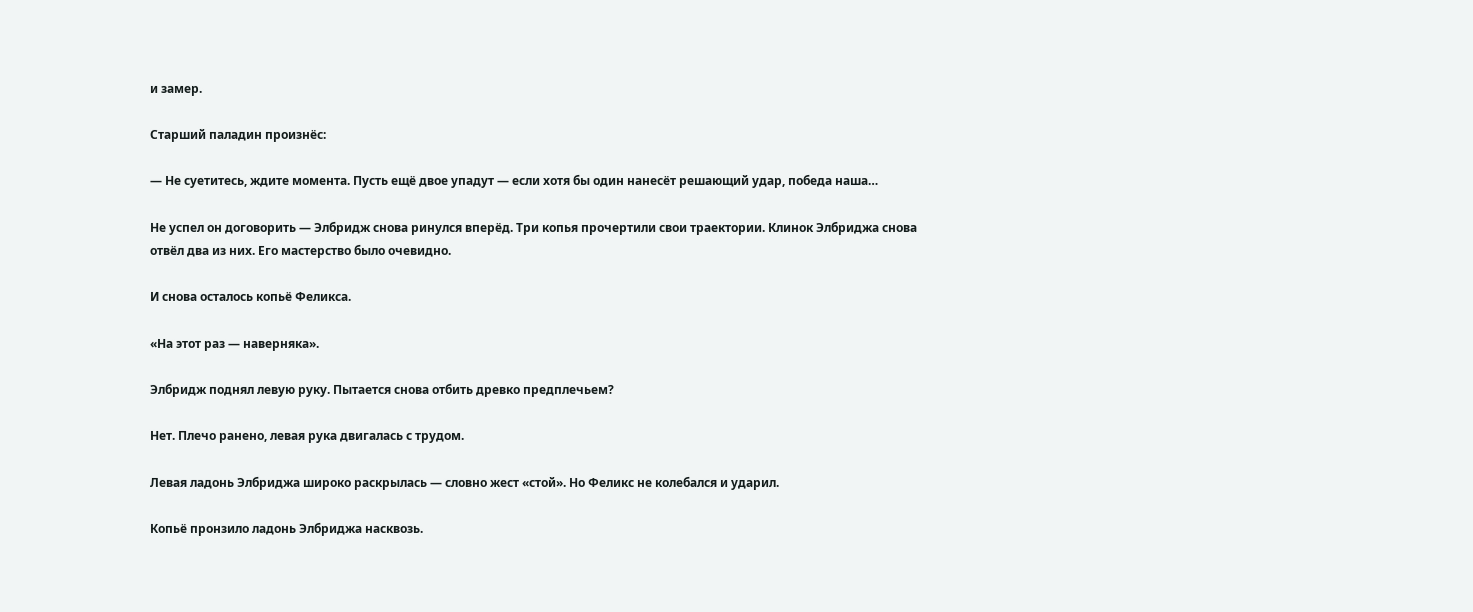и замер.

Старший паладин произнёс:

— Не суетитесь, ждите момента. Пусть ещё двое упадут — если хотя бы один нанесёт решающий удар, победа наша…

Не успел он договорить — Элбридж снова ринулся вперёд. Три копья прочертили свои траектории. Клинок Элбриджа снова отвёл два из них. Его мастерство было очевидно.

И снова осталось копьё Феликса.

«На этот раз — наверняка».

Элбридж поднял левую руку. Пытается снова отбить древко предплечьем?

Нет. Плечо ранено, левая рука двигалась с трудом.

Левая ладонь Элбриджа широко раскрылась — словно жест «стой». Но Феликс не колебался и ударил.

Копьё пронзило ладонь Элбриджа насквозь.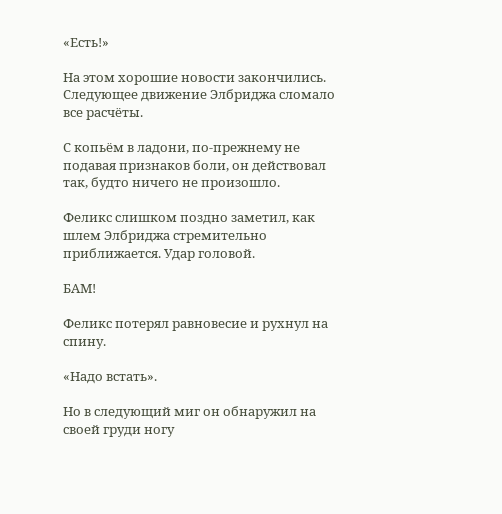«Есть!»

На этом хорошие новости закончились. Следующее движение Элбриджа сломало все расчёты.

С копьём в ладони, по-прежнему не подавая признаков боли, он действовал так, будто ничего не произошло.

Феликс слишком поздно заметил, как шлем Элбриджа стремительно приближается. Удар головой.

БАМ!

Феликс потерял равновесие и рухнул на спину.

«Надо встать».

Но в следующий миг он обнаружил на своей груди ногу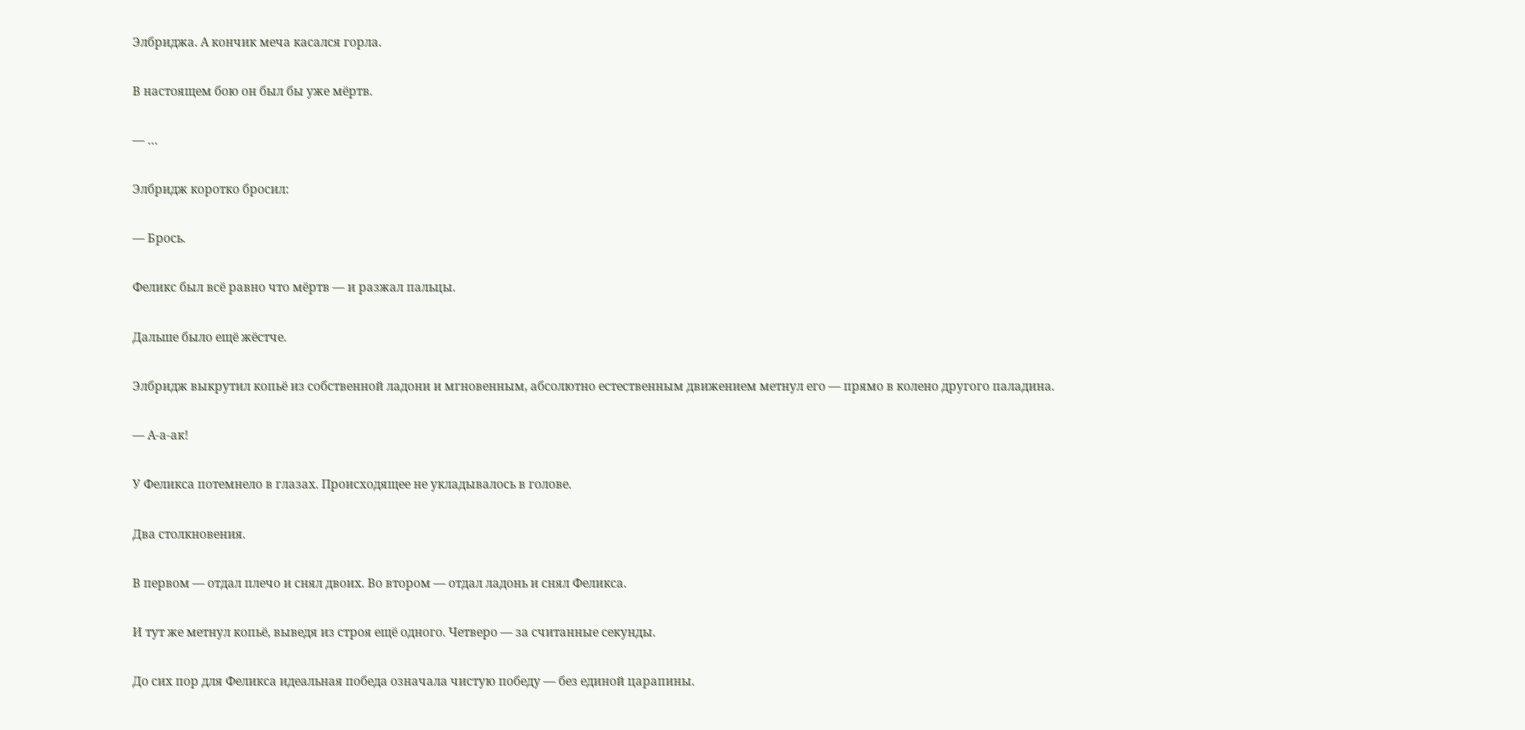Элбриджа. А кончик меча касался горла.

В настоящем бою он был бы уже мёртв.

— …

Элбридж коротко бросил:

— Брось.

Феликс был всё равно что мёртв — и разжал пальцы.

Дальше было ещё жёстче.

Элбридж выкрутил копьё из собственной ладони и мгновенным, абсолютно естественным движением метнул его — прямо в колено другого паладина.

— А-а-ак!

У Феликса потемнело в глазах. Происходящее не укладывалось в голове.

Два столкновения.

В первом — отдал плечо и снял двоих. Во втором — отдал ладонь и снял Феликса.

И тут же метнул копьё, выведя из строя ещё одного. Четверо — за считанные секунды.

До сих пор для Феликса идеальная победа означала чистую победу — без единой царапины.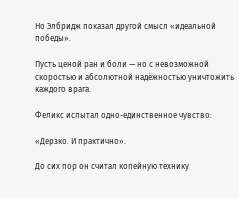Но Элбридж показал другой смысл «идеальной победы».

Пусть ценой ран и боли — но с невозможной скоростью и абсолютной надёжностью уничтожить каждого врага.

Феликс испытал одно-единственное чувство:

«Дерзко. И практично».

До сих пор он считал копейную технику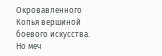Окровавленного Копья вершиной боевого искусства. Но меч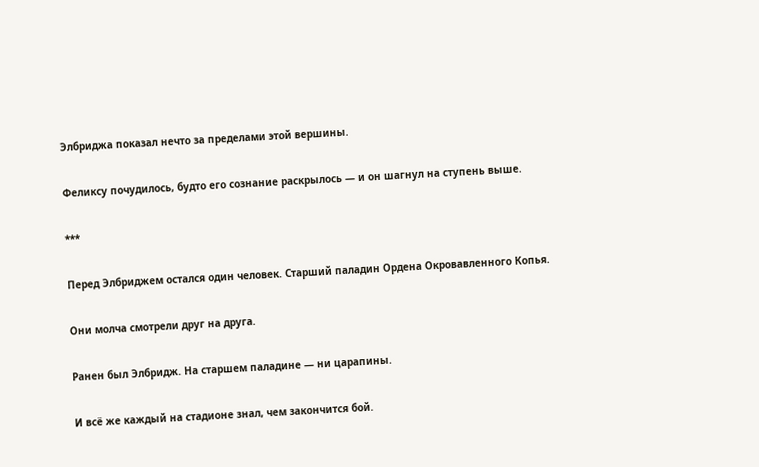Элбриджа показал нечто за пределами этой вершины.

Феликсу почудилось, будто его сознание раскрылось — и он шагнул на ступень выше.

***

Перед Элбриджем остался один человек. Старший паладин Ордена Окровавленного Копья.

Они молча смотрели друг на друга.

Ранен был Элбридж. На старшем паладине — ни царапины.

И всё же каждый на стадионе знал, чем закончится бой.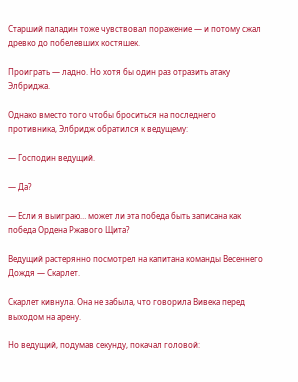Старший паладин тоже чувствовал поражение — и потому сжал древко до побелевших костяшек.

Проиграть — ладно. Но хотя бы один раз отразить атаку Элбриджа.

Однако вместо того чтобы броситься на последнего противника, Элбридж обратился к ведущему:

— Господин ведущий.

— Да?

— Если я выиграю… может ли эта победа быть записана как победа Ордена Ржавого Щита?

Ведущий растерянно посмотрел на капитана команды Весеннего Дождя — Скарлет.

Скарлет кивнула. Она не забыла, что говорила Вивека перед выходом на арену.

Но ведущий, подумав секунду, покачал головой: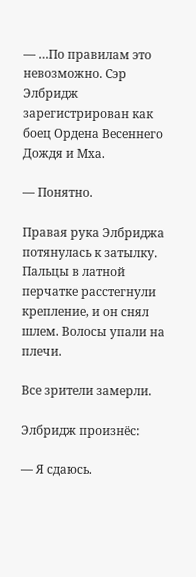— …По правилам это невозможно. Сэр Элбридж зарегистрирован как боец Ордена Весеннего Дождя и Мха.

— Понятно.

Правая рука Элбриджа потянулась к затылку. Пальцы в латной перчатке расстегнули крепление, и он снял шлем. Волосы упали на плечи.

Все зрители замерли.

Элбридж произнёс:

— Я сдаюсь.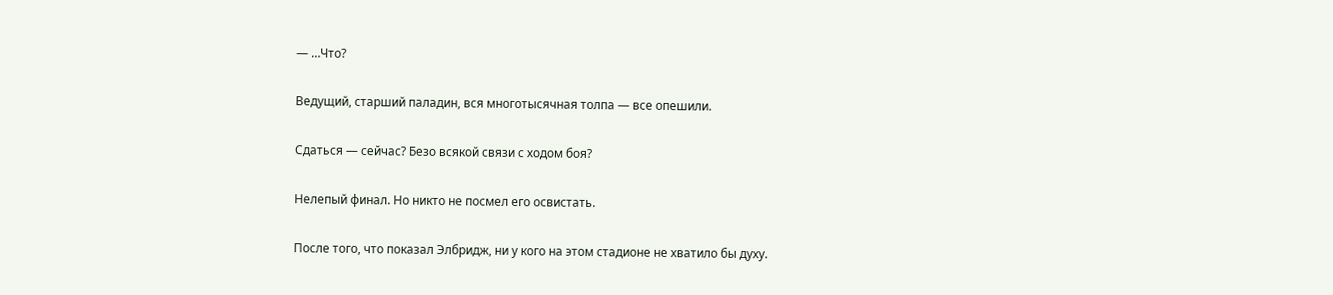— …Что?

Ведущий, старший паладин, вся многотысячная толпа — все опешили.

Сдаться — сейчас? Безо всякой связи с ходом боя?

Нелепый финал. Но никто не посмел его освистать.

После того, что показал Элбридж, ни у кого на этом стадионе не хватило бы духу.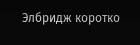Элбридж коротко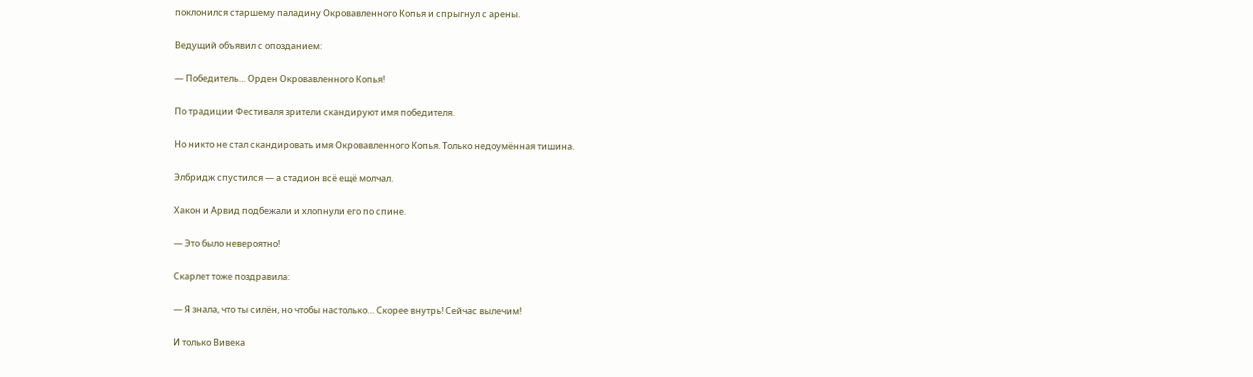поклонился старшему паладину Окровавленного Копья и спрыгнул с арены.

Ведущий объявил с опозданием:

— Победитель… Орден Окровавленного Копья!

По традиции Фестиваля зрители скандируют имя победителя.

Но никто не стал скандировать имя Окровавленного Копья. Только недоумённая тишина.

Элбридж спустился — а стадион всё ещё молчал.

Хакон и Арвид подбежали и хлопнули его по спине.

— Это было невероятно!

Скарлет тоже поздравила:

— Я знала, что ты силён, но чтобы настолько… Скорее внутрь! Сейчас вылечим!

И только Вивека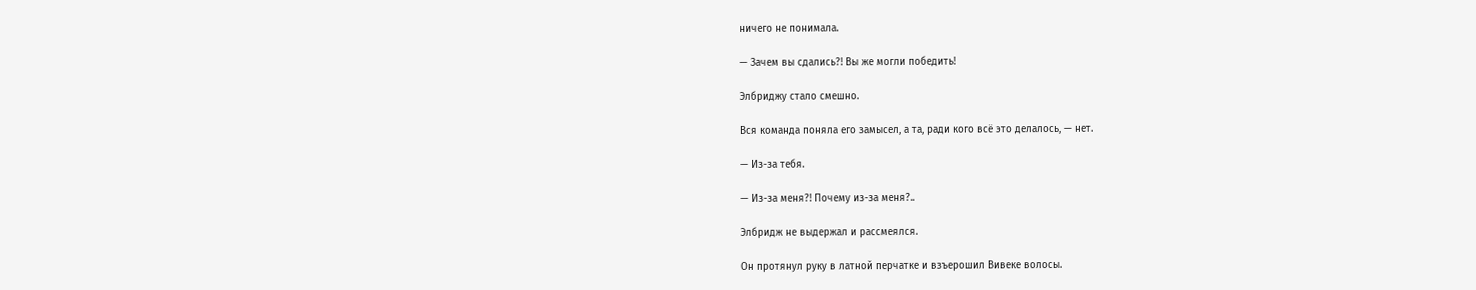ничего не понимала.

— Зачем вы сдались?! Вы же могли победить!

Элбриджу стало смешно.

Вся команда поняла его замысел, а та, ради кого всё это делалось, — нет.

— Из-за тебя.

— Из-за меня?! Почему из-за меня?..

Элбридж не выдержал и рассмеялся.

Он протянул руку в латной перчатке и взъерошил Вивеке волосы.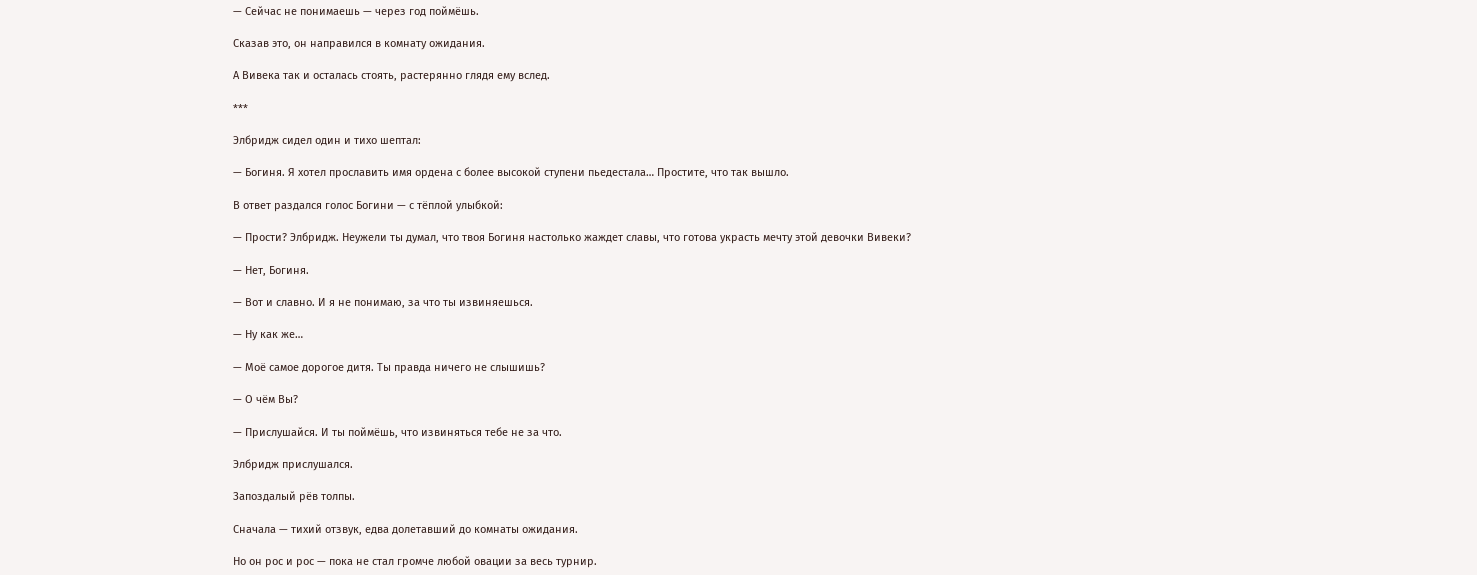— Сейчас не понимаешь — через год поймёшь.

Сказав это, он направился в комнату ожидания.

А Вивека так и осталась стоять, растерянно глядя ему вслед.

***

Элбридж сидел один и тихо шептал:

— Богиня. Я хотел прославить имя ордена с более высокой ступени пьедестала… Простите, что так вышло.

В ответ раздался голос Богини — с тёплой улыбкой:

— Прости? Элбридж. Неужели ты думал, что твоя Богиня настолько жаждет славы, что готова украсть мечту этой девочки Вивеки?

— Нет, Богиня.

— Вот и славно. И я не понимаю, за что ты извиняешься.

— Ну как же…

— Моё самое дорогое дитя. Ты правда ничего не слышишь?

— О чём Вы?

— Прислушайся. И ты поймёшь, что извиняться тебе не за что.

Элбридж прислушался.

Запоздалый рёв толпы.

Сначала — тихий отзвук, едва долетавший до комнаты ожидания.

Но он рос и рос — пока не стал громче любой овации за весь турнир.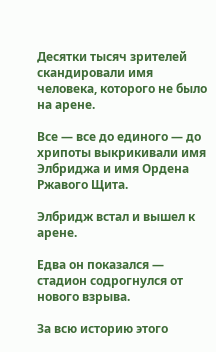Десятки тысяч зрителей скандировали имя человека, которого не было на арене.

Все — все до единого — до хрипоты выкрикивали имя Элбриджа и имя Ордена Ржавого Щита.

Элбридж встал и вышел к арене.

Едва он показался — стадион содрогнулся от нового взрыва.

За всю историю этого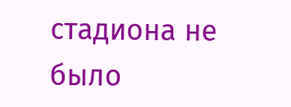стадиона не было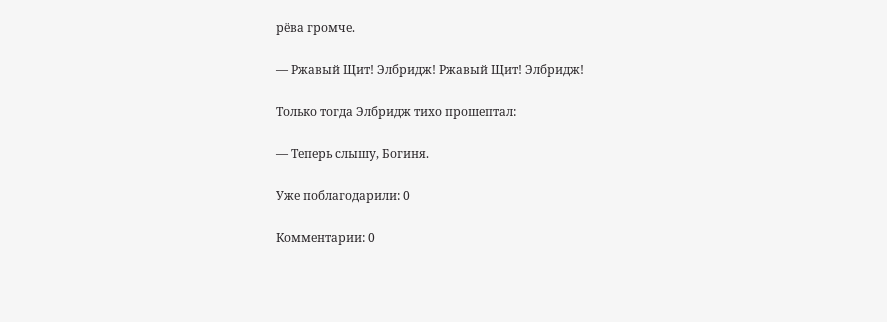рёва громче.

— Ржавый Щит! Элбридж! Ржавый Щит! Элбридж!

Только тогда Элбридж тихо прошептал:

— Теперь слышу, Богиня.

Уже поблагодарили: 0

Комментарии: 0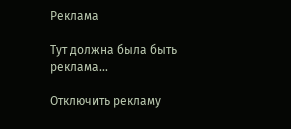Реклама

Тут должна была быть реклама...

Отключить рекламу